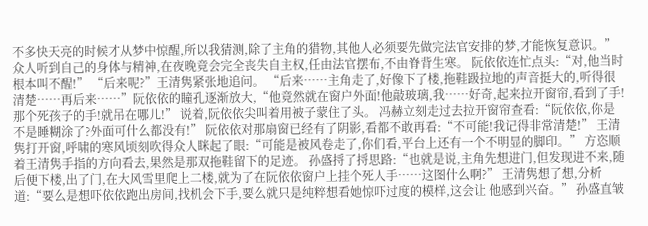不多快天亮的时候才从梦中惊醒,所以我猜测,除了主角的猎物,其他人必须要先做完法官安排的梦,才能恢复意识。” 众人听到自己的身体与精神,在夜晚竟会完全丧失自主权,任由法官摆布,不由脊背生寒。 阮依依连忙点头:“对,他当时根本叫不醒!” “后来呢?”王清隽紧张地追问。 “后来……主角走了,好像下了楼,拖鞋趿拉地的声音挺大的,听得很清楚……再后来……”阮依依的瞳孔逐渐放大,“他竟然就在窗户外面!他敲玻璃,我……好奇,起来拉开窗帘,看到了手!那个死孩子的手!就吊在哪儿!” 说着,阮依依尖叫着用被子蒙住了头。 冯赫立刻走过去拉开窗帘查看:“阮依依,你是不是睡糊涂了?外面可什么都没有!” 阮依依对那扇窗已经有了阴影,看都不敢再看:“不可能!我记得非常清楚!” 王清隽打开窗,呼啸的寒风顷刻吹得众人眯起了眼:“可能是被风卷走了,你们看,平台上还有一个不明显的脚印。” 方恣顺着王清隽手指的方向看去,果然是那双拖鞋留下的足迹。 孙盛捋了捋思路:“也就是说,主角先想进门,但发现进不来,随后便下楼,出了门,在大风雪里爬上二楼,就为了在阮依依窗户上挂个死人手……这图什么啊?” 王清隽想了想,分析道:“要么是想吓依依跑出房间,找机会下手,要么就只是纯粹想看她惊吓过度的模样,这会让 他感到兴奋。” 孙盛直皱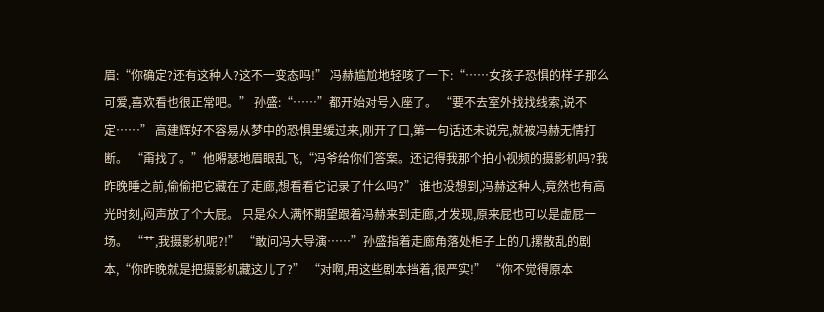眉:“你确定?还有这种人?这不一变态吗!” 冯赫尴尬地轻咳了一下:“……女孩子恐惧的样子那么可爱,喜欢看也很正常吧。” 孙盛:“……”都开始对号入座了。 “要不去室外找找线索,说不定……” 高建辉好不容易从梦中的恐惧里缓过来,刚开了口,第一句话还未说完,就被冯赫无情打断。 “甭找了。”他嘚瑟地眉眼乱飞,“冯爷给你们答案。还记得我那个拍小视频的摄影机吗?我昨晚睡之前,偷偷把它藏在了走廊,想看看它记录了什么吗?” 谁也没想到,冯赫这种人,竟然也有高光时刻,闷声放了个大屁。 只是众人满怀期望跟着冯赫来到走廊,才发现,原来屁也可以是虚屁一场。 “艹,我摄影机呢?!” “敢问冯大导演……”孙盛指着走廊角落处柜子上的几摞散乱的剧本,“你昨晚就是把摄影机藏这儿了?” “对啊,用这些剧本挡着,很严实!” “你不觉得原本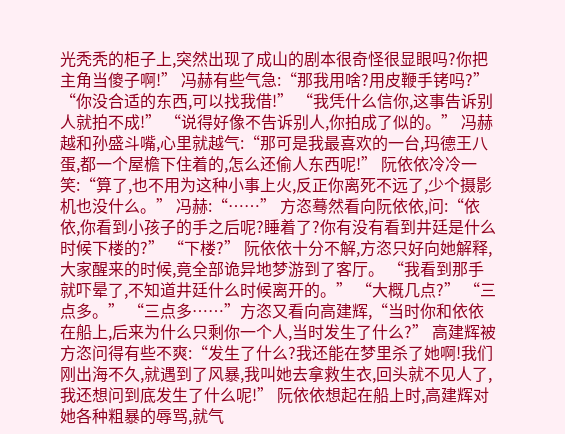光秃秃的柜子上,突然出现了成山的剧本很奇怪很显眼吗?你把主角当傻子啊!” 冯赫有些气急:“那我用啥?用皮鞭手铐吗?” “你没合适的东西,可以找我借!” “我凭什么信你,这事告诉别人就拍不成!” “说得好像不告诉别人,你拍成了似的。” 冯赫越和孙盛斗嘴,心里就越气:“那可是我最喜欢的一台,玛德王八蛋,都一个屋檐下住着的,怎么还偷人东西呢!” 阮依依冷冷一笑:“算了,也不用为这种小事上火,反正你离死不远了,少个摄影机也没什么。” 冯赫:“……” 方恣蓦然看向阮依依,问:“依依,你看到小孩子的手之后呢?睡着了?你有没有看到井廷是什么时候下楼的?” “下楼?” 阮依依十分不解,方恣只好向她解释,大家醒来的时候,竟全部诡异地梦游到了客厅。 “我看到那手就吓晕了,不知道井廷什么时候离开的。” “大概几点?” “三点多。” “三点多……”方恣又看向高建辉,“当时你和依依在船上,后来为什么只剩你一个人,当时发生了什么?” 高建辉被方恣问得有些不爽:“发生了什么?我还能在梦里杀了她啊!我们刚出海不久,就遇到了风暴,我叫她去拿救生衣,回头就不见人了,我还想问到底发生了什么呢!” 阮依依想起在船上时,高建辉对她各种粗暴的辱骂,就气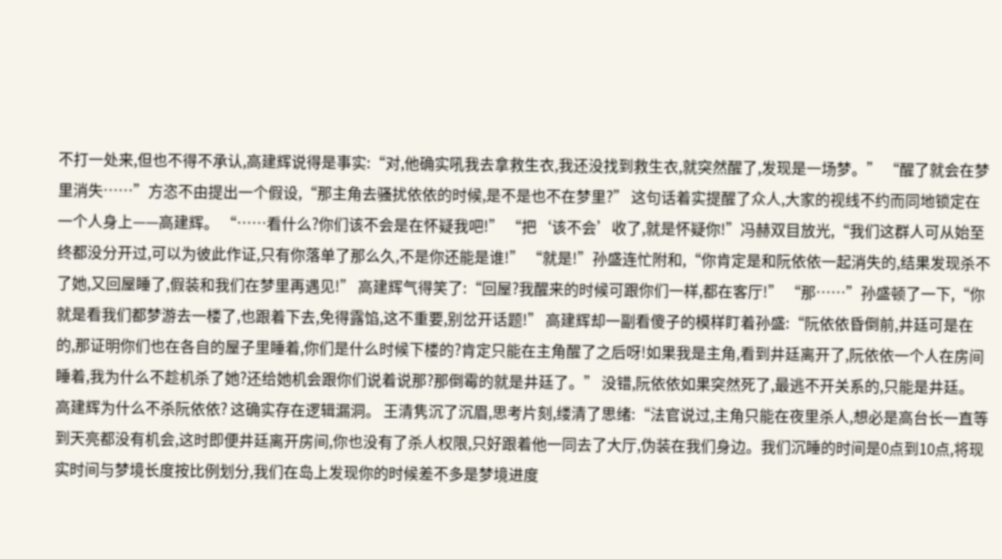不打一处来,但也不得不承认,高建辉说得是事实:“对,他确实吼我去拿救生衣,我还没找到救生衣,就突然醒了,发现是一场梦。” “醒了就会在梦里消失……”方恣不由提出一个假设,“那主角去骚扰依依的时候,是不是也不在梦里?” 这句话着实提醒了众人,大家的视线不约而同地锁定在一个人身上——高建辉。 “……看什么?你们该不会是在怀疑我吧!” “把‘该不会’收了,就是怀疑你!”冯赫双目放光,“我们这群人可从始至终都没分开过,可以为彼此作证,只有你落单了那么久,不是你还能是谁!” “就是!”孙盛连忙附和,“你肯定是和阮依依一起消失的,结果发现杀不了她,又回屋睡了,假装和我们在梦里再遇见!” 高建辉气得笑了:“回屋?我醒来的时候可跟你们一样,都在客厅!” “那……”孙盛顿了一下,“你就是看我们都梦游去一楼了,也跟着下去,免得露馅,这不重要,别岔开话题!” 高建辉却一副看傻子的模样盯着孙盛:“阮依依昏倒前,井廷可是在的,那证明你们也在各自的屋子里睡着,你们是什么时候下楼的?肯定只能在主角醒了之后呀!如果我是主角,看到井廷离开了,阮依依一个人在房间睡着,我为什么不趁机杀了她?还给她机会跟你们说着说那?那倒霉的就是井廷了。” 没错,阮依依如果突然死了,最逃不开关系的,只能是井廷。 高建辉为什么不杀阮依依? 这确实存在逻辑漏洞。 王清隽沉了沉眉,思考片刻,缕清了思绪:“法官说过,主角只能在夜里杀人,想必是高台长一直等到天亮都没有机会,这时即便井廷离开房间,你也没有了杀人权限,只好跟着他一同去了大厅,伪装在我们身边。我们沉睡的时间是0点到10点,将现实时间与梦境长度按比例划分,我们在岛上发现你的时候差不多是梦境进度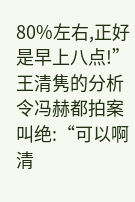80%左右,正好是早上八点!” 王清隽的分析令冯赫都拍案叫绝:“可以啊清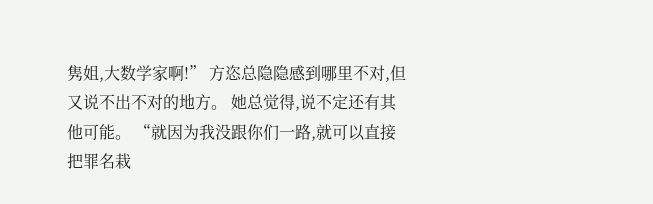隽姐,大数学家啊!” 方恣总隐隐感到哪里不对,但又说不出不对的地方。 她总觉得,说不定还有其他可能。 “就因为我没跟你们一路,就可以直接把罪名栽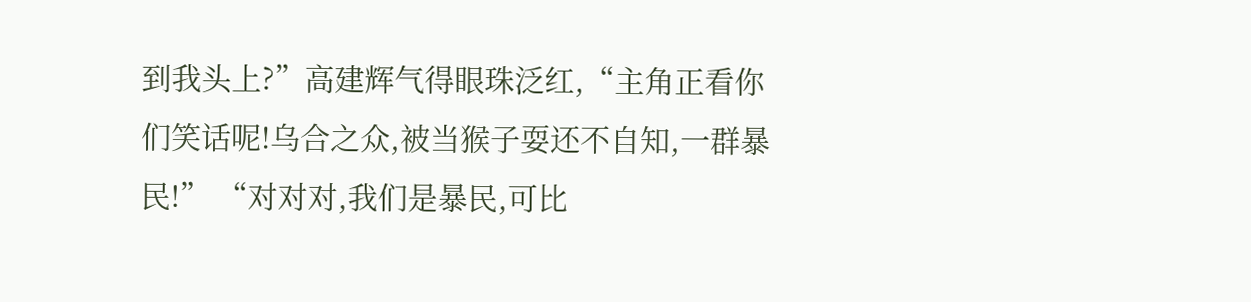到我头上?”高建辉气得眼珠泛红,“主角正看你们笑话呢!乌合之众,被当猴子耍还不自知,一群暴民!” “对对对,我们是暴民,可比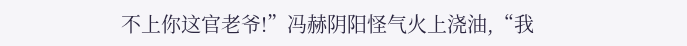不上你这官老爷!”冯赫阴阳怪气火上浇油,“我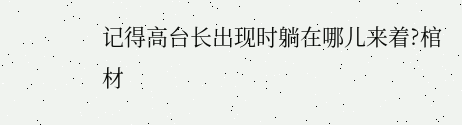记得高台长出现时躺在哪儿来着?棺材